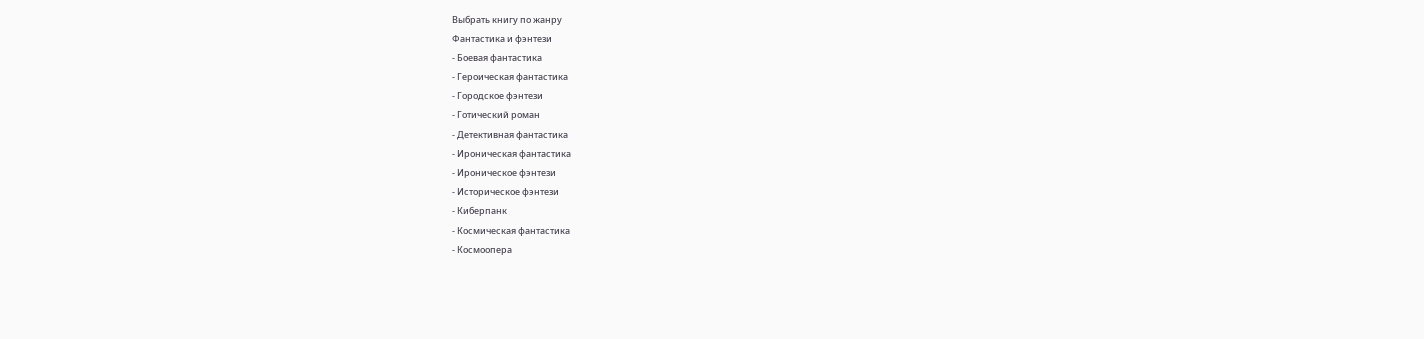Выбрать книгу по жанру
Фантастика и фэнтези
- Боевая фантастика
- Героическая фантастика
- Городское фэнтези
- Готический роман
- Детективная фантастика
- Ироническая фантастика
- Ироническое фэнтези
- Историческое фэнтези
- Киберпанк
- Космическая фантастика
- Космоопера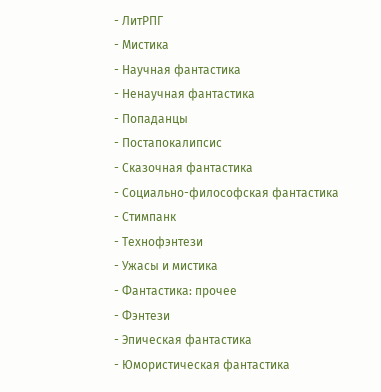- ЛитРПГ
- Мистика
- Научная фантастика
- Ненаучная фантастика
- Попаданцы
- Постапокалипсис
- Сказочная фантастика
- Социально-философская фантастика
- Стимпанк
- Технофэнтези
- Ужасы и мистика
- Фантастика: прочее
- Фэнтези
- Эпическая фантастика
- Юмористическая фантастика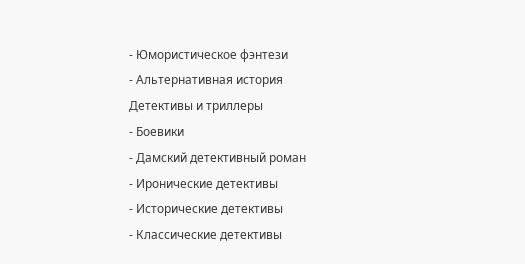- Юмористическое фэнтези
- Альтернативная история
Детективы и триллеры
- Боевики
- Дамский детективный роман
- Иронические детективы
- Исторические детективы
- Классические детективы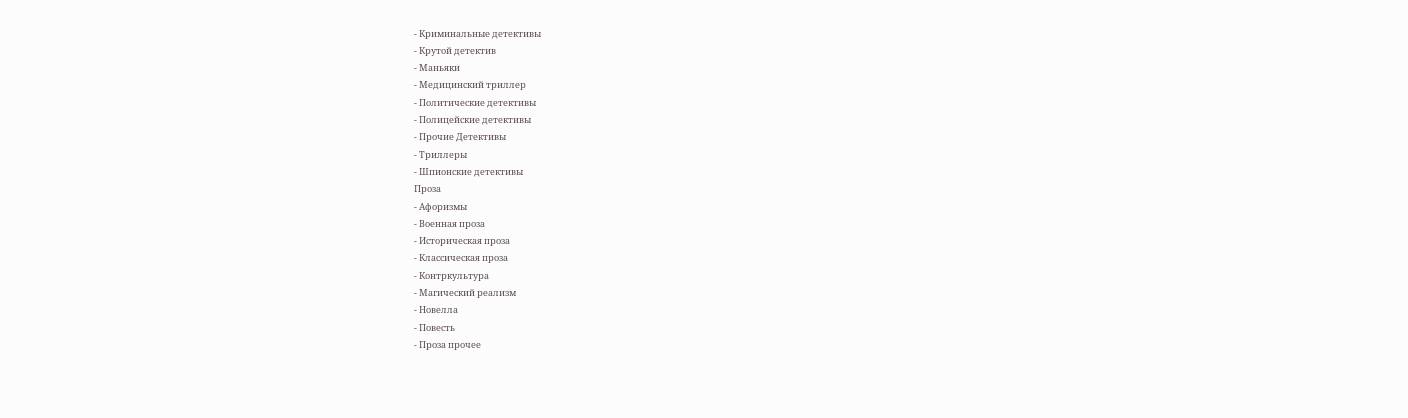- Криминальные детективы
- Крутой детектив
- Маньяки
- Медицинский триллер
- Политические детективы
- Полицейские детективы
- Прочие Детективы
- Триллеры
- Шпионские детективы
Проза
- Афоризмы
- Военная проза
- Историческая проза
- Классическая проза
- Контркультура
- Магический реализм
- Новелла
- Повесть
- Проза прочее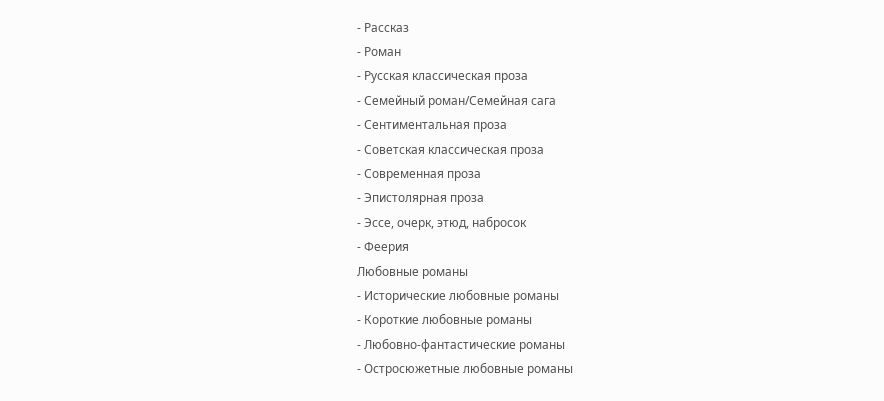- Рассказ
- Роман
- Русская классическая проза
- Семейный роман/Семейная сага
- Сентиментальная проза
- Советская классическая проза
- Современная проза
- Эпистолярная проза
- Эссе, очерк, этюд, набросок
- Феерия
Любовные романы
- Исторические любовные романы
- Короткие любовные романы
- Любовно-фантастические романы
- Остросюжетные любовные романы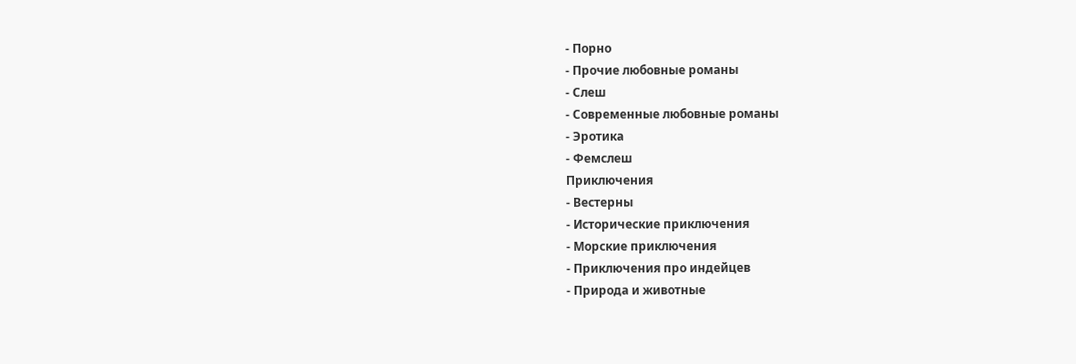- Порно
- Прочие любовные романы
- Слеш
- Современные любовные романы
- Эротика
- Фемслеш
Приключения
- Вестерны
- Исторические приключения
- Морские приключения
- Приключения про индейцев
- Природа и животные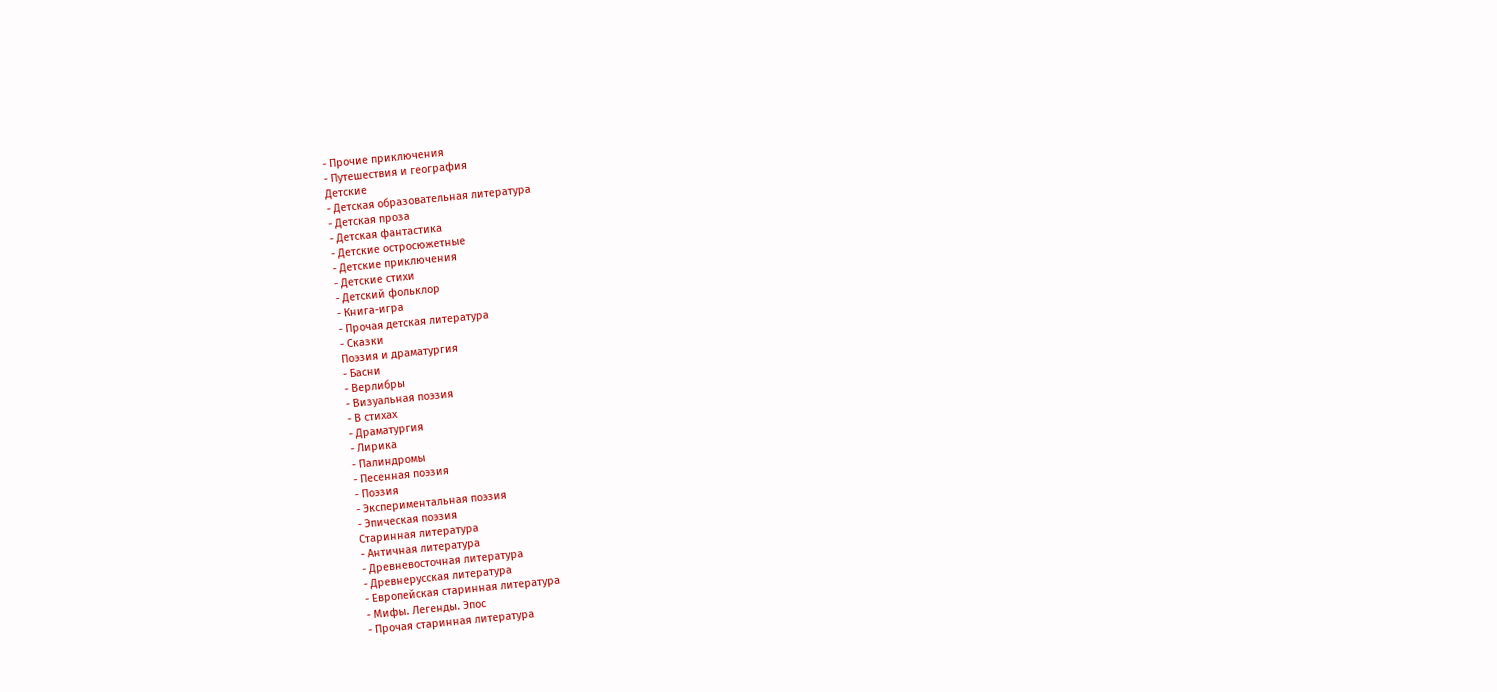- Прочие приключения
- Путешествия и география
Детские
- Детская образовательная литература
- Детская проза
- Детская фантастика
- Детские остросюжетные
- Детские приключения
- Детские стихи
- Детский фольклор
- Книга-игра
- Прочая детская литература
- Сказки
Поэзия и драматургия
- Басни
- Верлибры
- Визуальная поэзия
- В стихах
- Драматургия
- Лирика
- Палиндромы
- Песенная поэзия
- Поэзия
- Экспериментальная поэзия
- Эпическая поэзия
Старинная литература
- Античная литература
- Древневосточная литература
- Древнерусская литература
- Европейская старинная литература
- Мифы. Легенды. Эпос
- Прочая старинная литература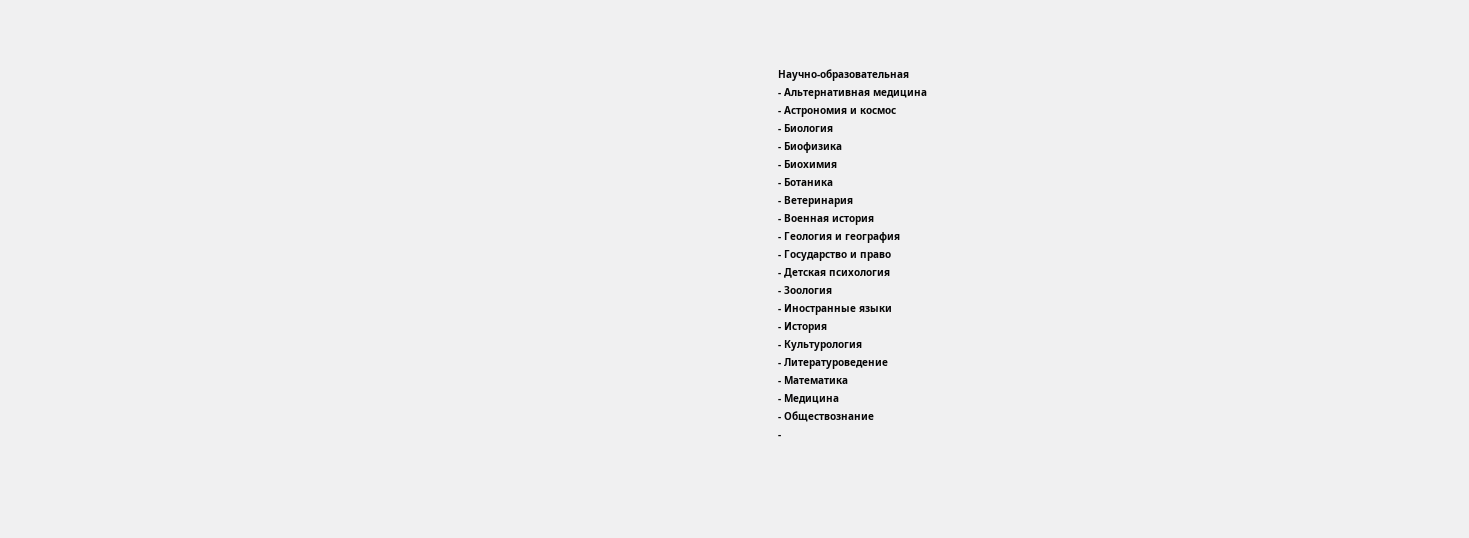Научно-образовательная
- Альтернативная медицина
- Астрономия и космос
- Биология
- Биофизика
- Биохимия
- Ботаника
- Ветеринария
- Военная история
- Геология и география
- Государство и право
- Детская психология
- Зоология
- Иностранные языки
- История
- Культурология
- Литературоведение
- Математика
- Медицина
- Обществознание
-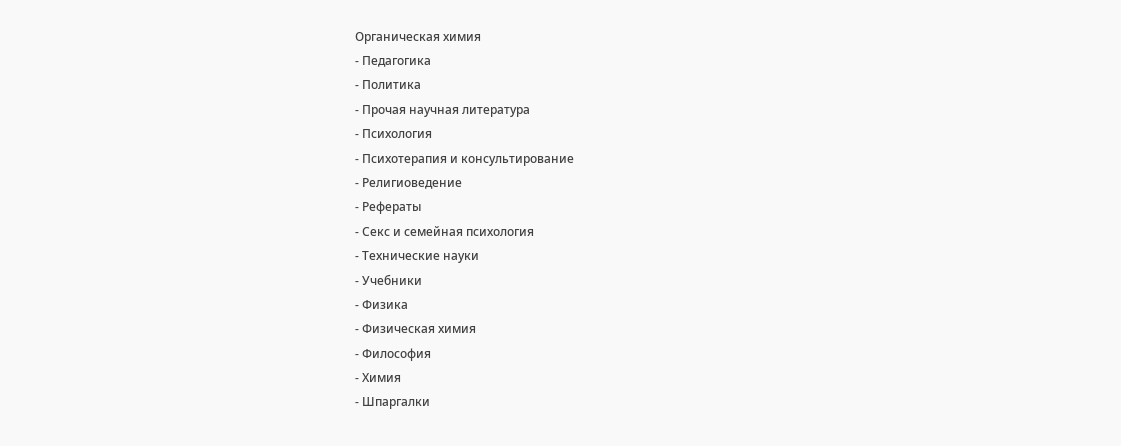Органическая химия
- Педагогика
- Политика
- Прочая научная литература
- Психология
- Психотерапия и консультирование
- Религиоведение
- Рефераты
- Секс и семейная психология
- Технические науки
- Учебники
- Физика
- Физическая химия
- Философия
- Химия
- Шпаргалки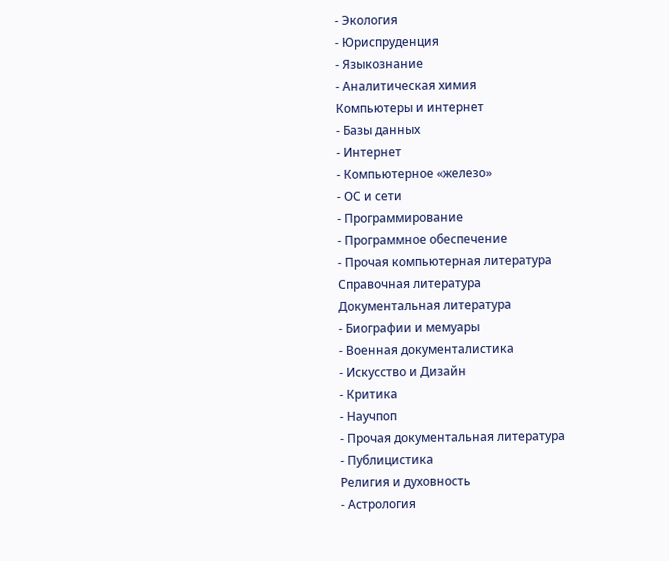- Экология
- Юриспруденция
- Языкознание
- Аналитическая химия
Компьютеры и интернет
- Базы данных
- Интернет
- Компьютерное «железо»
- ОС и сети
- Программирование
- Программное обеспечение
- Прочая компьютерная литература
Справочная литература
Документальная литература
- Биографии и мемуары
- Военная документалистика
- Искусство и Дизайн
- Критика
- Научпоп
- Прочая документальная литература
- Публицистика
Религия и духовность
- Астрология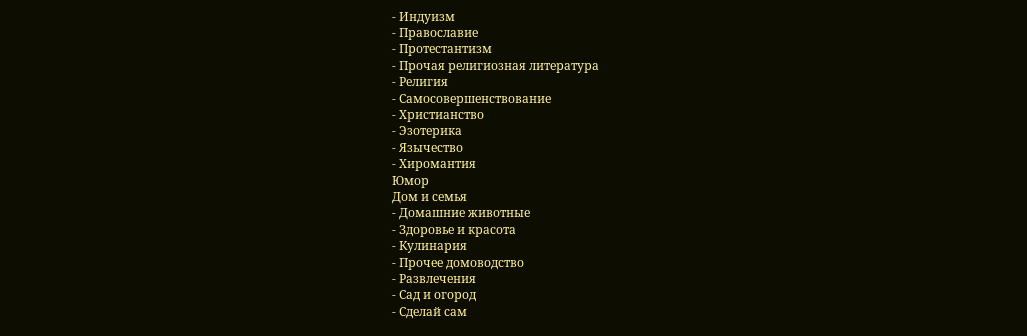- Индуизм
- Православие
- Протестантизм
- Прочая религиозная литература
- Религия
- Самосовершенствование
- Христианство
- Эзотерика
- Язычество
- Хиромантия
Юмор
Дом и семья
- Домашние животные
- Здоровье и красота
- Кулинария
- Прочее домоводство
- Развлечения
- Сад и огород
- Сделай сам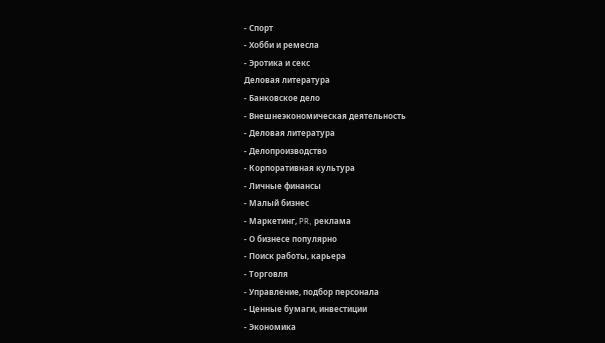- Спорт
- Хобби и ремесла
- Эротика и секс
Деловая литература
- Банковское дело
- Внешнеэкономическая деятельность
- Деловая литература
- Делопроизводство
- Корпоративная культура
- Личные финансы
- Малый бизнес
- Маркетинг, PR, реклама
- О бизнесе популярно
- Поиск работы, карьера
- Торговля
- Управление, подбор персонала
- Ценные бумаги, инвестиции
- Экономика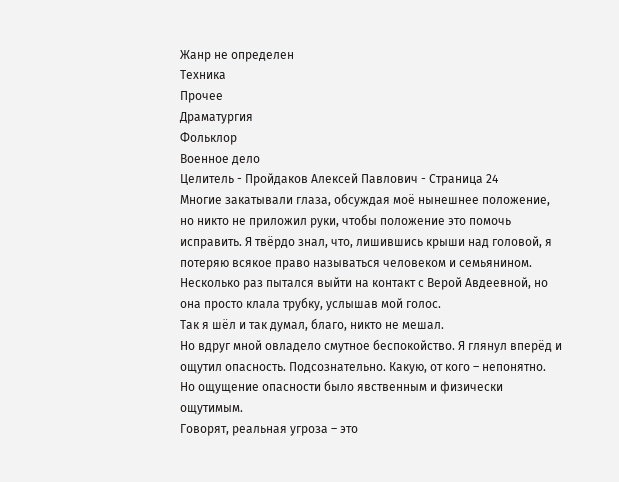Жанр не определен
Техника
Прочее
Драматургия
Фольклор
Военное дело
Целитель - Пройдаков Алексей Павлович - Страница 24
Многие закатывали глаза, обсуждая моё нынешнее положение, но никто не приложил руки, чтобы положение это помочь исправить. Я твёрдо знал, что, лишившись крыши над головой, я потеряю всякое право называться человеком и семьянином.
Несколько раз пытался выйти на контакт с Верой Авдеевной, но она просто клала трубку, услышав мой голос.
Так я шёл и так думал, благо, никто не мешал.
Но вдруг мной овладело смутное беспокойство. Я глянул вперёд и ощутил опасность. Подсознательно. Какую, от кого – непонятно. Но ощущение опасности было явственным и физически ощутимым.
Говорят, реальная угроза – это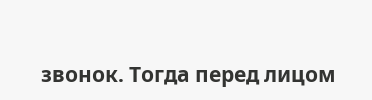звонок. Тогда перед лицом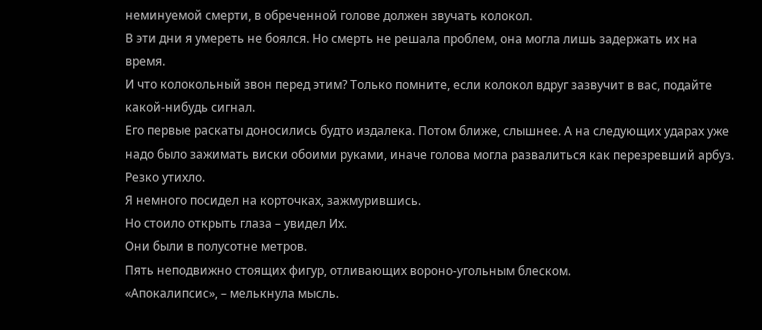неминуемой смерти, в обреченной голове должен звучать колокол.
В эти дни я умереть не боялся. Но смерть не решала проблем, она могла лишь задержать их на время.
И что колокольный звон перед этим? Только помните, если колокол вдруг зазвучит в вас, подайте какой-нибудь сигнал.
Его первые раскаты доносились будто издалека. Потом ближе, слышнее. А на следующих ударах уже надо было зажимать виски обоими руками, иначе голова могла развалиться как перезревший арбуз.
Резко утихло.
Я немного посидел на корточках, зажмурившись.
Но стоило открыть глаза – увидел Их.
Они были в полусотне метров.
Пять неподвижно стоящих фигур, отливающих вороно-угольным блеском.
«Апокалипсис», – мелькнула мысль.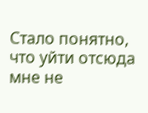Стало понятно, что уйти отсюда мне не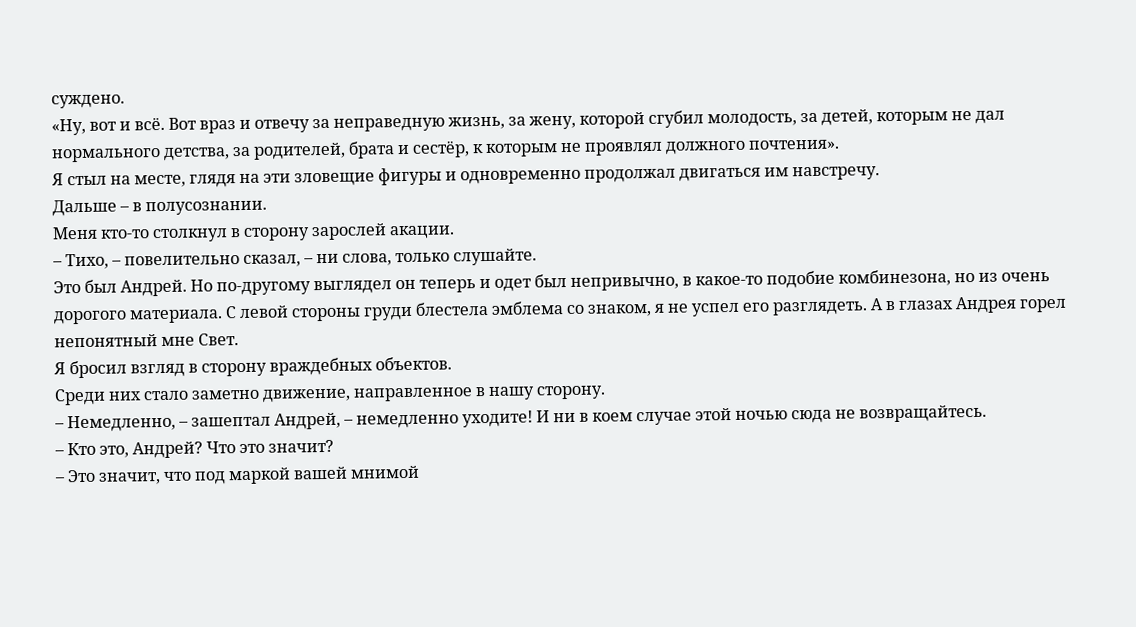суждено.
«Ну, вот и всё. Вот враз и отвечу за неправедную жизнь, за жену, которой сгубил молодость, за детей, которым не дал нормального детства, за родителей, брата и сестёр, к которым не проявлял должного почтения».
Я стыл на месте, глядя на эти зловещие фигуры и одновременно продолжал двигаться им навстречу.
Дальше – в полусознании.
Меня кто-то столкнул в сторону зарослей акации.
– Тихо, – повелительно сказал, – ни слова, только слушайте.
Это был Андрей. Но по-другому выглядел он теперь и одет был непривычно, в какое-то подобие комбинезона, но из очень дорогого материала. С левой стороны груди блестела эмблема со знаком, я не успел его разглядеть. А в глазах Андрея горел непонятный мне Свет.
Я бросил взгляд в сторону враждебных объектов.
Среди них стало заметно движение, направленное в нашу сторону.
– Немедленно, – зашептал Андрей, – немедленно уходите! И ни в коем случае этой ночью сюда не возвращайтесь.
– Кто это, Андрей? Что это значит?
– Это значит, что под маркой вашей мнимой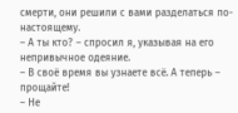смерти, они решили с вами разделаться по-настоящему.
– А ты кто? – спросил я, указывая на его непривычное одеяние.
– В своё время вы узнаете всё. А теперь – прощайте!
– Не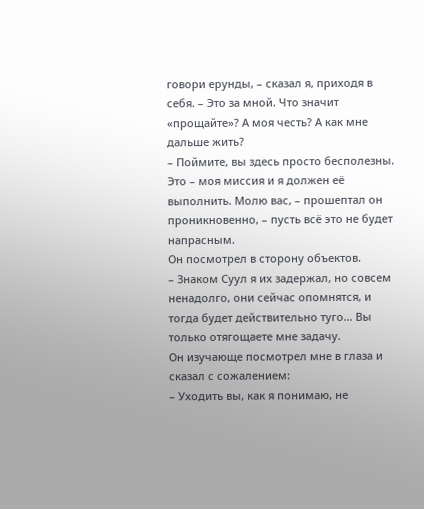говори ерунды, – сказал я, приходя в себя. – Это за мной. Что значит «прощайте»? А моя честь? А как мне дальше жить?
– Поймите, вы здесь просто бесполезны. Это – моя миссия и я должен её выполнить. Молю вас, – прошептал он проникновенно, – пусть всё это не будет напрасным.
Он посмотрел в сторону объектов.
– Знаком Суул я их задержал, но совсем ненадолго, они сейчас опомнятся, и тогда будет действительно туго… Вы только отягощаете мне задачу.
Он изучающе посмотрел мне в глаза и сказал с сожалением:
– Уходить вы, как я понимаю, не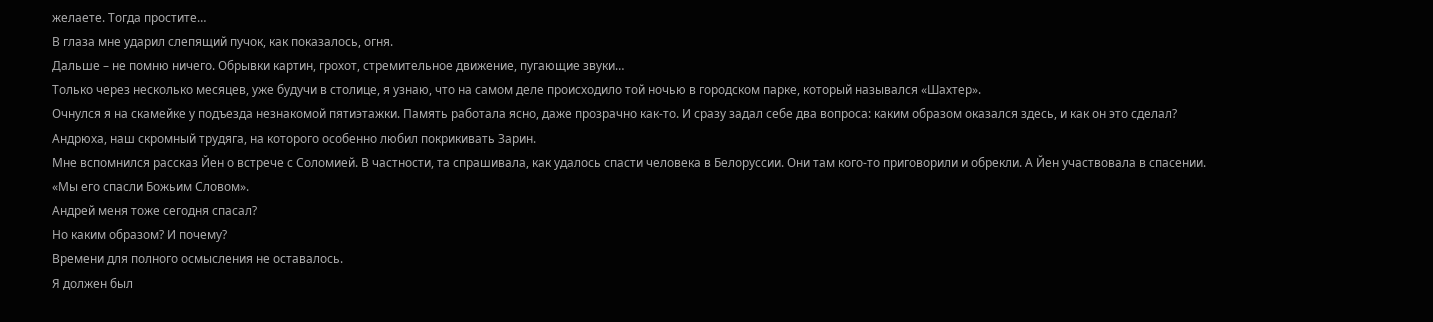желаете. Тогда простите…
В глаза мне ударил слепящий пучок, как показалось, огня.
Дальше – не помню ничего. Обрывки картин, грохот, стремительное движение, пугающие звуки…
Только через несколько месяцев, уже будучи в столице, я узнаю, что на самом деле происходило той ночью в городском парке, который назывался «Шахтер».
Очнулся я на скамейке у подъезда незнакомой пятиэтажки. Память работала ясно, даже прозрачно как-то. И сразу задал себе два вопроса: каким образом оказался здесь, и как он это сделал?
Андрюха, наш скромный трудяга, на которого особенно любил покрикивать Зарин.
Мне вспомнился рассказ Йен о встрече с Соломией. В частности, та спрашивала, как удалось спасти человека в Белоруссии. Они там кого-то приговорили и обрекли. А Йен участвовала в спасении.
«Мы его спасли Божьим Словом».
Андрей меня тоже сегодня спасал?
Но каким образом? И почему?
Времени для полного осмысления не оставалось.
Я должен был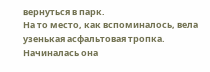вернуться в парк.
На то место, как вспоминалось, вела узенькая асфальтовая тропка. Начиналась она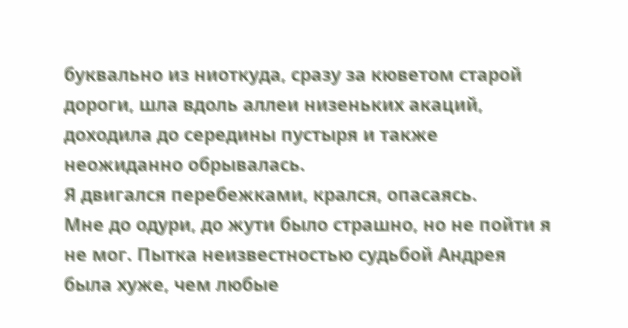буквально из ниоткуда, сразу за кюветом старой дороги, шла вдоль аллеи низеньких акаций, доходила до середины пустыря и также неожиданно обрывалась.
Я двигался перебежками, крался, опасаясь.
Мне до одури, до жути было страшно, но не пойти я не мог. Пытка неизвестностью судьбой Андрея была хуже, чем любые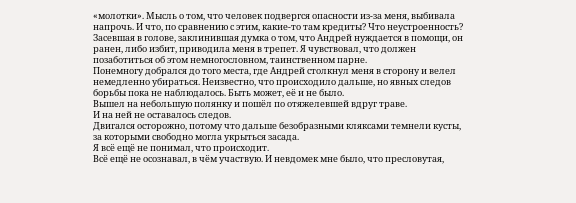«молотки». Мысль о том, что человек подвергся опасности из-за меня, выбивала напрочь. И что, по сравнению с этим, какие-то там кредиты? Что неустроенность?
Засевшая в голове, заклинившая думка о том, что Андрей нуждается в помощи, он ранен, либо избит, приводила меня в трепет. Я чувствовал, что должен позаботиться об этом немногословном, таинственном парне.
Понемногу добрался до того места, где Андрей столкнул меня в сторону и велел немедленно убираться. Неизвестно, что происходило дальше, но явных следов борьбы пока не наблюдалось. Быть может, её и не было.
Вышел на небольшую полянку и пошёл по отяжелевшей вдруг траве.
И на ней не оставалось следов.
Двигался осторожно, потому что дальше безобразными кляксами темнели кусты, за которыми свободно могла укрыться засада.
Я всё ещё не понимал, что происходит.
Всё ещё не осознавал, в чём участвую. И невдомек мне было, что пресловутая,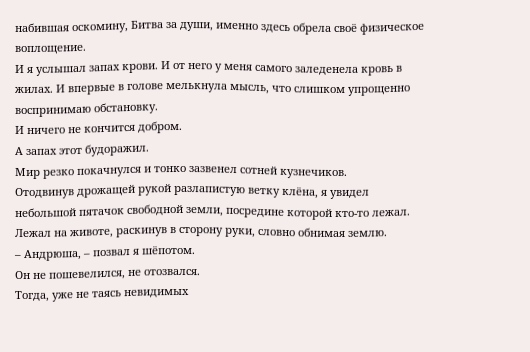набившая оскомину, Битва за души, именно здесь обрела своё физическое воплощение.
И я услышал запах крови. И от него у меня самого заледенела кровь в жилах. И впервые в голове мелькнула мысль, что слишком упрощенно воспринимаю обстановку.
И ничего не кончится добром.
А запах этот будоражил.
Мир резко покачнулся и тонко зазвенел сотней кузнечиков.
Отодвинув дрожащей рукой разлапистую ветку клёна, я увидел небольшой пятачок свободной земли, посредине которой кто-то лежал. Лежал на животе, раскинув в сторону руки, словно обнимая землю.
– Андрюша, – позвал я шёпотом.
Он не пошевелился, не отозвался.
Тогда, уже не таясь невидимых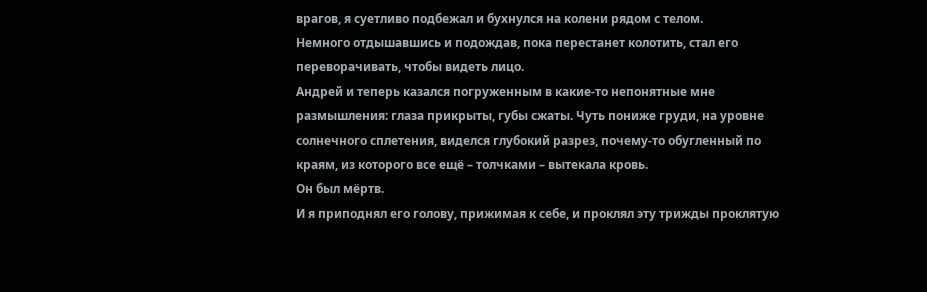врагов, я суетливо подбежал и бухнулся на колени рядом с телом.
Немного отдышавшись и подождав, пока перестанет колотить, стал его переворачивать, чтобы видеть лицо.
Андрей и теперь казался погруженным в какие-то непонятные мне размышления: глаза прикрыты, губы сжаты. Чуть пониже груди, на уровне солнечного сплетения, виделся глубокий разрез, почему-то обугленный по краям, из которого все ещё – толчками – вытекала кровь.
Он был мёртв.
И я приподнял его голову, прижимая к себе, и проклял эту трижды проклятую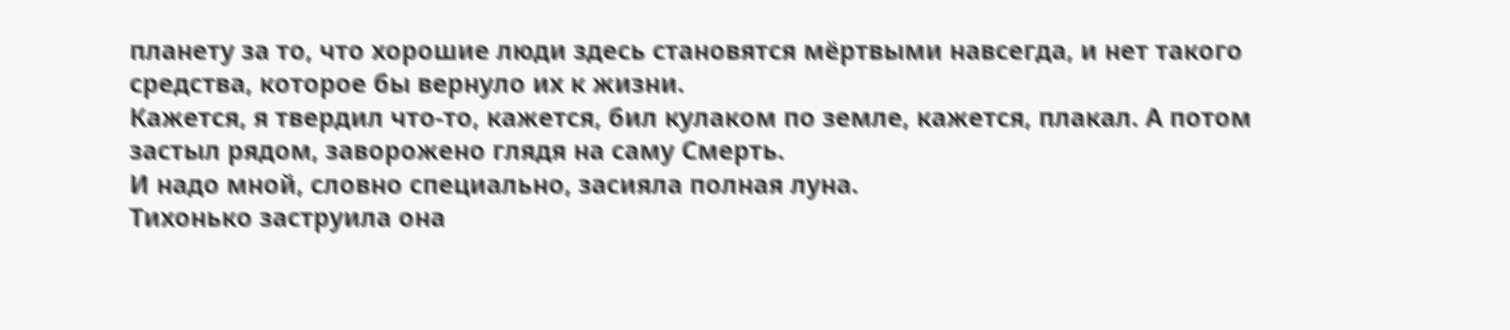планету за то, что хорошие люди здесь становятся мёртвыми навсегда, и нет такого средства, которое бы вернуло их к жизни.
Кажется, я твердил что-то, кажется, бил кулаком по земле, кажется, плакал. А потом застыл рядом, заворожено глядя на саму Смерть.
И надо мной, словно специально, засияла полная луна.
Тихонько заструила она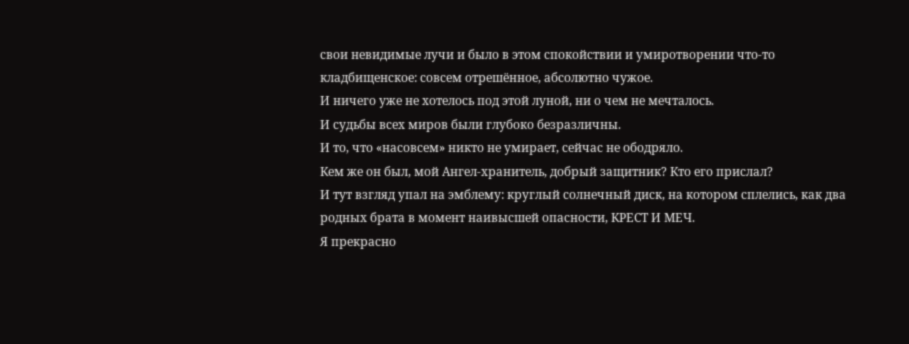свои невидимые лучи и было в этом спокойствии и умиротворении что-то кладбищенское: совсем отрешённое, абсолютно чужое.
И ничего уже не хотелось под этой луной, ни о чем не мечталось.
И судьбы всех миров были глубоко безразличны.
И то, что «насовсем» никто не умирает, сейчас не ободряло.
Кем же он был, мой Ангел-хранитель, добрый защитник? Кто его прислал?
И тут взгляд упал на эмблему: круглый солнечный диск, на котором сплелись, как два родных брата в момент наивысшей опасности, КРЕСТ И МЕЧ.
Я прекрасно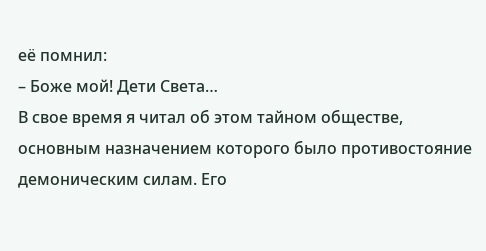её помнил:
– Боже мой! Дети Света…
В свое время я читал об этом тайном обществе, основным назначением которого было противостояние демоническим силам. Его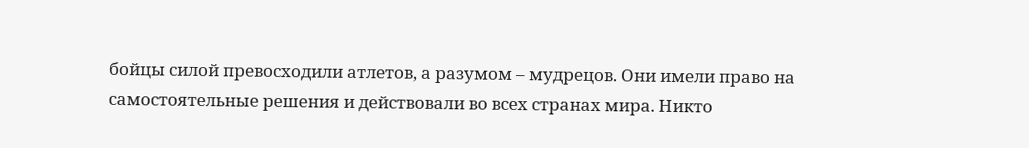бойцы силой превосходили атлетов, а разумом – мудрецов. Они имели право на самостоятельные решения и действовали во всех странах мира. Никто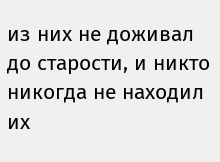из них не доживал до старости, и никто никогда не находил их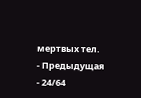мертвых тел.
- Предыдущая
- 24/64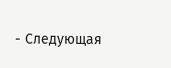- Следующая